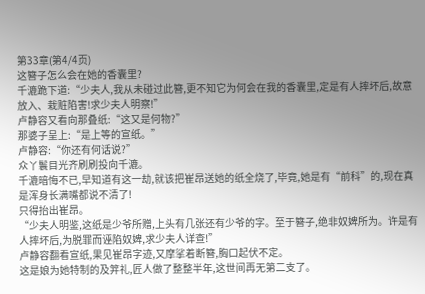第33章(第4/4页)
这簪子怎么会在她的香囊里?
千漉跪下道:“少夫人,我从未碰过此簪,更不知它为何会在我的香囊里,定是有人摔坏后,故意放入、栽赃陷害!求少夫人明察!”
卢静容又看向那叠纸:“这又是何物?”
那婆子呈上:“是上等的宣纸。”
卢静容:“你还有何话说?”
众丫鬟目光齐刷刷投向千漉。
千漉暗悔不已,早知道有这一劫,就该把崔昂送她的纸全烧了,毕竟,她是有“前科”的,现在真是浑身长满嘴都说不清了!
只得抬出崔昂。
“少夫人明鉴,这纸是少爷所赠,上头有几张还有少爷的字。至于簪子,绝非奴婢所为。许是有人摔坏后,为脱罪而诬陷奴婢,求少夫人详查!”
卢静容翻看宣纸,果见崔昂字迹,又摩挲着断簪,胸口起伏不定。
这是娘为她特制的及笄礼,匠人做了整整半年,这世间再无第二支了。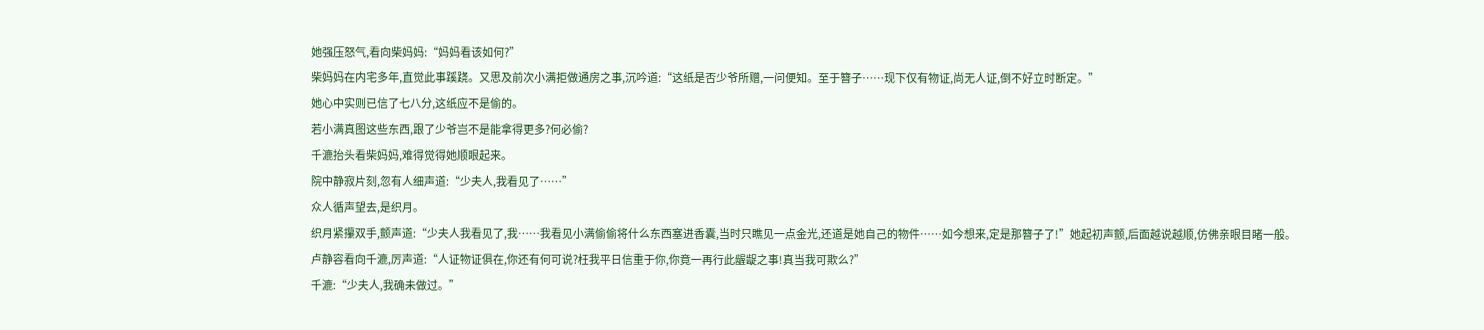她强压怒气,看向柴妈妈:“妈妈看该如何?”
柴妈妈在内宅多年,直觉此事蹊跷。又思及前次小满拒做通房之事,沉吟道:“这纸是否少爷所赠,一问便知。至于簪子……现下仅有物证,尚无人证,倒不好立时断定。”
她心中实则已信了七八分,这纸应不是偷的。
若小满真图这些东西,跟了少爷岂不是能拿得更多?何必偷?
千漉抬头看柴妈妈,难得觉得她顺眼起来。
院中静寂片刻,忽有人细声道:“少夫人,我看见了……”
众人循声望去,是织月。
织月紧攥双手,颤声道:“少夫人我看见了,我……我看见小满偷偷将什么东西塞进香囊,当时只瞧见一点金光,还道是她自己的物件……如今想来,定是那簪子了!”她起初声颤,后面越说越顺,仿佛亲眼目睹一般。
卢静容看向千漉,厉声道:“人证物证俱在,你还有何可说?枉我平日信重于你,你竟一再行此龌龊之事!真当我可欺么?”
千漉:“少夫人,我确未做过。”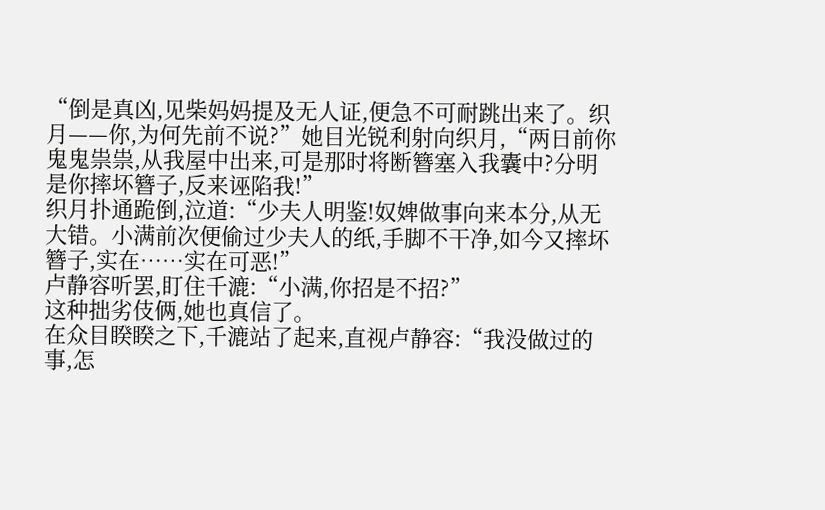“倒是真凶,见柴妈妈提及无人证,便急不可耐跳出来了。织月——你,为何先前不说?”她目光锐利射向织月,“两日前你鬼鬼祟祟,从我屋中出来,可是那时将断簪塞入我囊中?分明是你摔坏簪子,反来诬陷我!”
织月扑通跪倒,泣道:“少夫人明鉴!奴婢做事向来本分,从无大错。小满前次便偷过少夫人的纸,手脚不干净,如今又摔坏簪子,实在……实在可恶!”
卢静容听罢,盯住千漉:“小满,你招是不招?”
这种拙劣伎俩,她也真信了。
在众目睽睽之下,千漉站了起来,直视卢静容:“我没做过的事,怎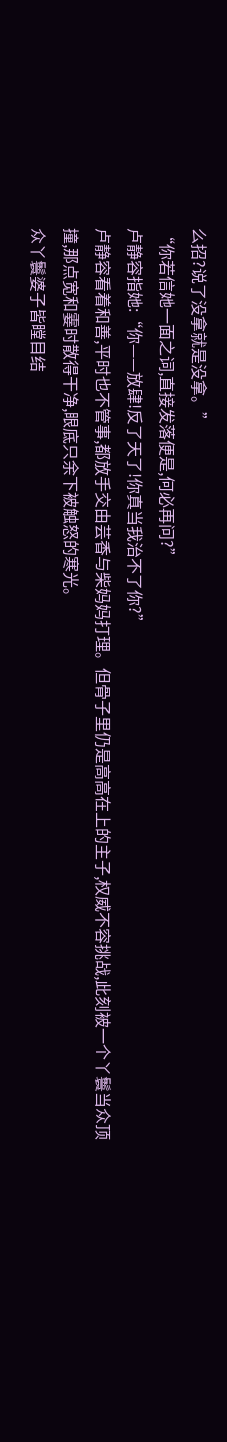么招?说了没拿就是没拿。”
“你若信她一面之词,直接发落便是,何必再问?”
卢静容指她:“你——放肆!反了天了!你真当我治不了你?”
卢静容看着和善,平时也不管事,都放手交由芸香与柴妈妈打理。但骨子里仍是高高在上的主子,权威不容挑战,此刻被一个丫鬟当众顶撞,那点宽和霎时散得干净,眼底只余下被触怒的寒光。
众丫鬟婆子皆瞠目结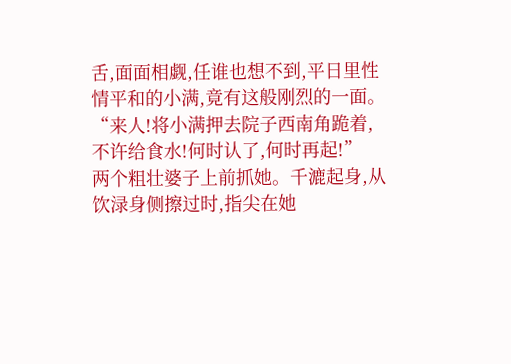舌,面面相觑,任谁也想不到,平日里性情平和的小满,竟有这般刚烈的一面。
“来人!将小满押去院子西南角跪着,不许给食水!何时认了,何时再起!”
两个粗壮婆子上前抓她。千漉起身,从饮渌身侧擦过时,指尖在她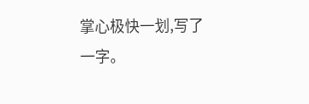掌心极快一划,写了一字。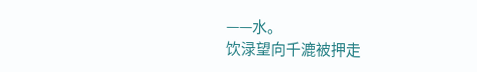——水。
饮渌望向千漉被押走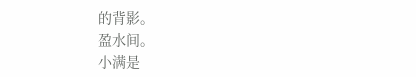的背影。
盈水间。
小满是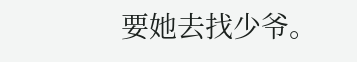要她去找少爷。